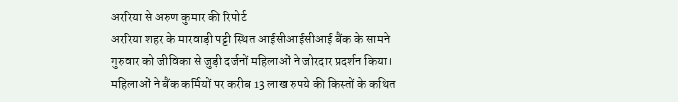अररिया से अरुण कुमार की रिपोर्ट
अररिया शहर के मारवाड़ी पट्टी स्थित आईसीआईसीआई बैंक के सामने गुरुवार को जीविका से जुड़ी दर्जनों महिलाओं ने जोरदार प्रदर्शन किया। महिलाओं ने बैंक कर्मियों पर करीब 13 लाख रुपये की किस्तों के कथित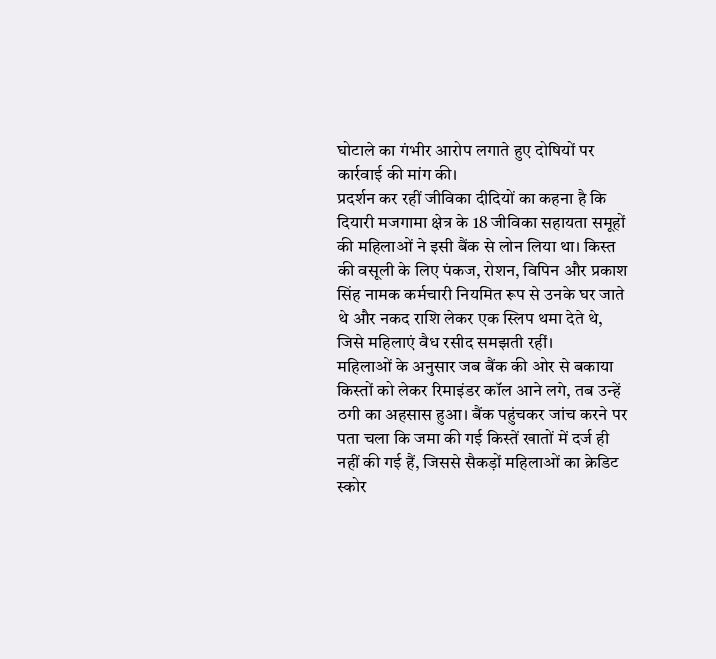घोटाले का गंभीर आरोप लगाते हुए दोषियों पर कार्रवाई की मांग की।
प्रदर्शन कर रहीं जीविका दीदियों का कहना है कि दियारी मजगामा क्षेत्र के 18 जीविका सहायता समूहों की महिलाओं ने इसी बैंक से लोन लिया था। किस्त की वसूली के लिए पंकज, रोशन, विपिन और प्रकाश सिंह नामक कर्मचारी नियमित रूप से उनके घर जाते थे और नकद राशि लेकर एक स्लिप थमा देते थे, जिसे महिलाएं वैध रसीद समझती रहीं।
महिलाओं के अनुसार जब बैंक की ओर से बकाया किस्तों को लेकर रिमाइंडर कॉल आने लगे, तब उन्हें ठगी का अहसास हुआ। बैंक पहुंचकर जांच करने पर पता चला कि जमा की गई किस्तें खातों में दर्ज ही नहीं की गई हैं, जिससे सैकड़ों महिलाओं का क्रेडिट स्कोर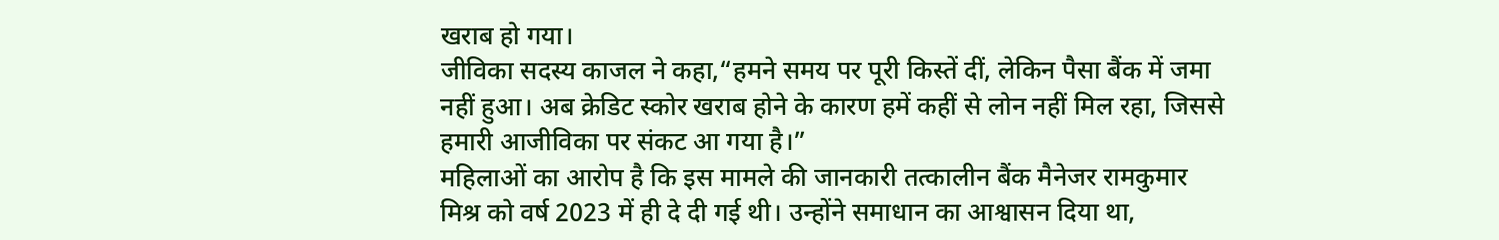खराब हो गया।
जीविका सदस्य काजल ने कहा,“हमने समय पर पूरी किस्तें दीं, लेकिन पैसा बैंक में जमा नहीं हुआ। अब क्रेडिट स्कोर खराब होने के कारण हमें कहीं से लोन नहीं मिल रहा, जिससे हमारी आजीविका पर संकट आ गया है।”
महिलाओं का आरोप है कि इस मामले की जानकारी तत्कालीन बैंक मैनेजर रामकुमार मिश्र को वर्ष 2023 में ही दे दी गई थी। उन्होंने समाधान का आश्वासन दिया था,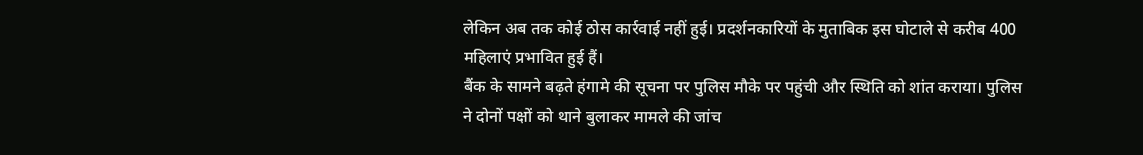लेकिन अब तक कोई ठोस कार्रवाई नहीं हुई। प्रदर्शनकारियों के मुताबिक इस घोटाले से करीब 400 महिलाएं प्रभावित हुई हैं।
बैंक के सामने बढ़ते हंगामे की सूचना पर पुलिस मौके पर पहुंची और स्थिति को शांत कराया। पुलिस ने दोनों पक्षों को थाने बुलाकर मामले की जांच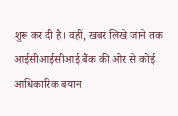शुरू कर दी है। वहीं, खबर लिखे जाने तक आईसीआईसीआई बैंक की ओर से कोई आधिकारिक बयान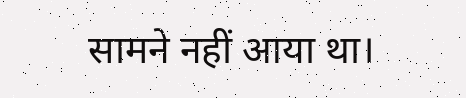सामने नहीं आया था।